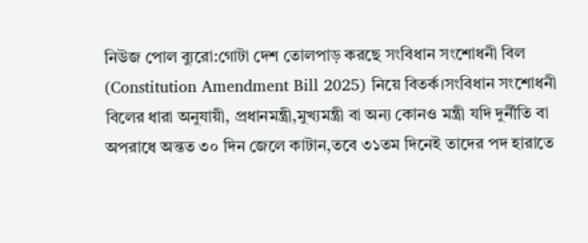নিউজ পোল ব্যুরো:গোটা দেশ তোলপাড় করছে সংবিধান সংশোধনী বিল (Constitution Amendment Bill 2025) নিয়ে বিতর্ক।সংবিধান সংশোধনী বিলের ধারা অনুযায়ী, প্রধানমন্ত্রী,মুখ্যমন্ত্রী বা অন্য কোনও মন্ত্রী যদি দুর্নীতি বা অপরাধে অন্তত ৩০ দিন জেলে কাটান,তবে ৩১তম দিনেই তাদের পদ হারাতে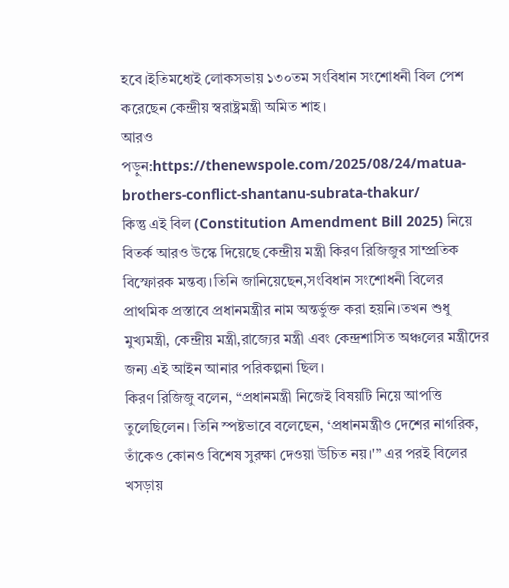হবে।ইতিমধ্যেই লোকসভায় ১৩০তম সংবিধান সংশোধনী বিল পেশ করেছেন কেন্দ্রীয় স্বরাষ্ট্রমন্ত্রী অমিত শাহ।
আরও পড়ুন:https://thenewspole.com/2025/08/24/matua-brothers-conflict-shantanu-subrata-thakur/
কিন্তু এই বিল (Constitution Amendment Bill 2025) নিয়ে বিতর্ক আরও উস্কে দিয়েছে কেন্দ্রীয় মন্ত্রী কিরণ রিজিজুর সাম্প্রতিক বিস্ফোরক মন্তব্য।তিনি জানিয়েছেন,সংবিধান সংশোধনী বিলের প্রাথমিক প্রস্তাবে প্রধানমন্ত্রীর নাম অন্তর্ভুক্ত করা হয়নি।তখন শুধু মুখ্যমন্ত্রী, কেন্দ্রীয় মন্ত্রী,রাজ্যের মন্ত্রী এবং কেন্দ্রশাসিত অঞ্চলের মন্ত্রীদের জন্য এই আইন আনার পরিকল্পনা ছিল।
কিরণ রিজিজু বলেন, “প্রধানমন্ত্রী নিজেই বিষয়টি নিয়ে আপত্তি তুলেছিলেন। তিনি স্পষ্টভাবে বলেছেন, ‘প্রধানমন্ত্রীও দেশের নাগরিক, তাঁকেও কোনও বিশেষ সুরক্ষা দেওয়া উচিত নয়।'” এর পরই বিলের খসড়ায়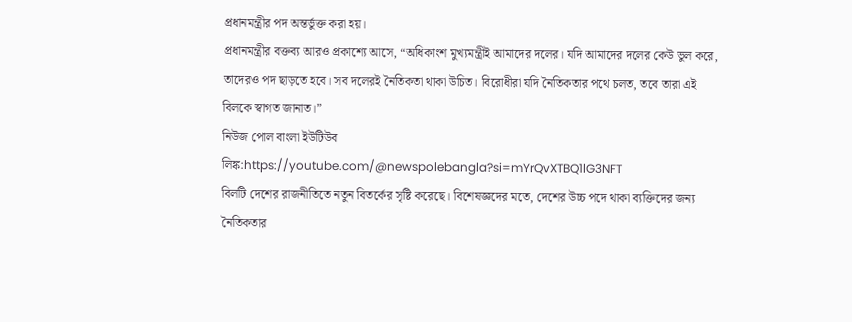প্রধানমন্ত্রীর পদ অন্তর্ভুক্ত করা হয়।
প্রধানমন্ত্রীর বক্তব্য আরও প্রকাশ্যে আসে, “অধিকাংশ মুখ্যমন্ত্রীই আমাদের দলের। যদি আমাদের দলের কেউ ভুল করে, তাদেরও পদ ছাড়তে হবে। সব দলেরই নৈতিকতা থাকা উচিত। বিরোধীরা যদি নৈতিকতার পথে চলত, তবে তারা এই বিলকে স্বাগত জানাত।”
নিউজ পোল বাংলা ইউটিউব লিঙ্ক:https://youtube.com/@newspolebangla?si=mYrQvXTBQ1lG3NFT
বিলটি দেশের রাজনীতিতে নতুন বিতর্কের সৃষ্টি করেছে। বিশেষজ্ঞদের মতে, দেশের উচ্চ পদে থাকা ব্যক্তিদের জন্য নৈতিকতার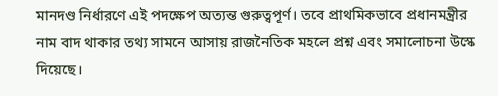মানদণ্ড নির্ধারণে এই পদক্ষেপ অত্যন্ত গুরুত্বপূর্ণ। তবে প্রাথমিকভাবে প্রধানমন্ত্রীর নাম বাদ থাকার তথ্য সামনে আসায় রাজনৈতিক মহলে প্রশ্ন এবং সমালোচনা উস্কে দিয়েছে।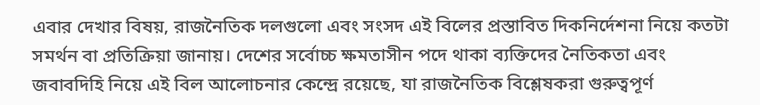এবার দেখার বিষয়, রাজনৈতিক দলগুলো এবং সংসদ এই বিলের প্রস্তাবিত দিকনির্দেশনা নিয়ে কতটা সমর্থন বা প্রতিক্রিয়া জানায়। দেশের সর্বোচ্চ ক্ষমতাসীন পদে থাকা ব্যক্তিদের নৈতিকতা এবং জবাবদিহি নিয়ে এই বিল আলোচনার কেন্দ্রে রয়েছে, যা রাজনৈতিক বিশ্লেষকরা গুরুত্বপূর্ণ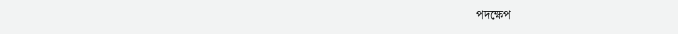পদক্ষেপ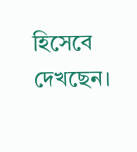হিসেবে দেখছেন।